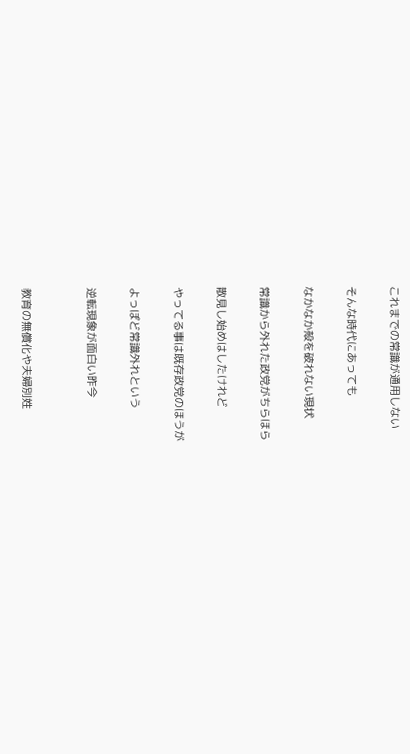これまでの常識が通用しない

そんな時代にあっても

なかなか殻を破れない現状

常識から外れた政党がちらほら

散見し始めはしたけれど

やってる事は既存政党のほうが

よっぽど常識外れという

逆転現象が面白い昨今


教育の無償化や夫婦別姓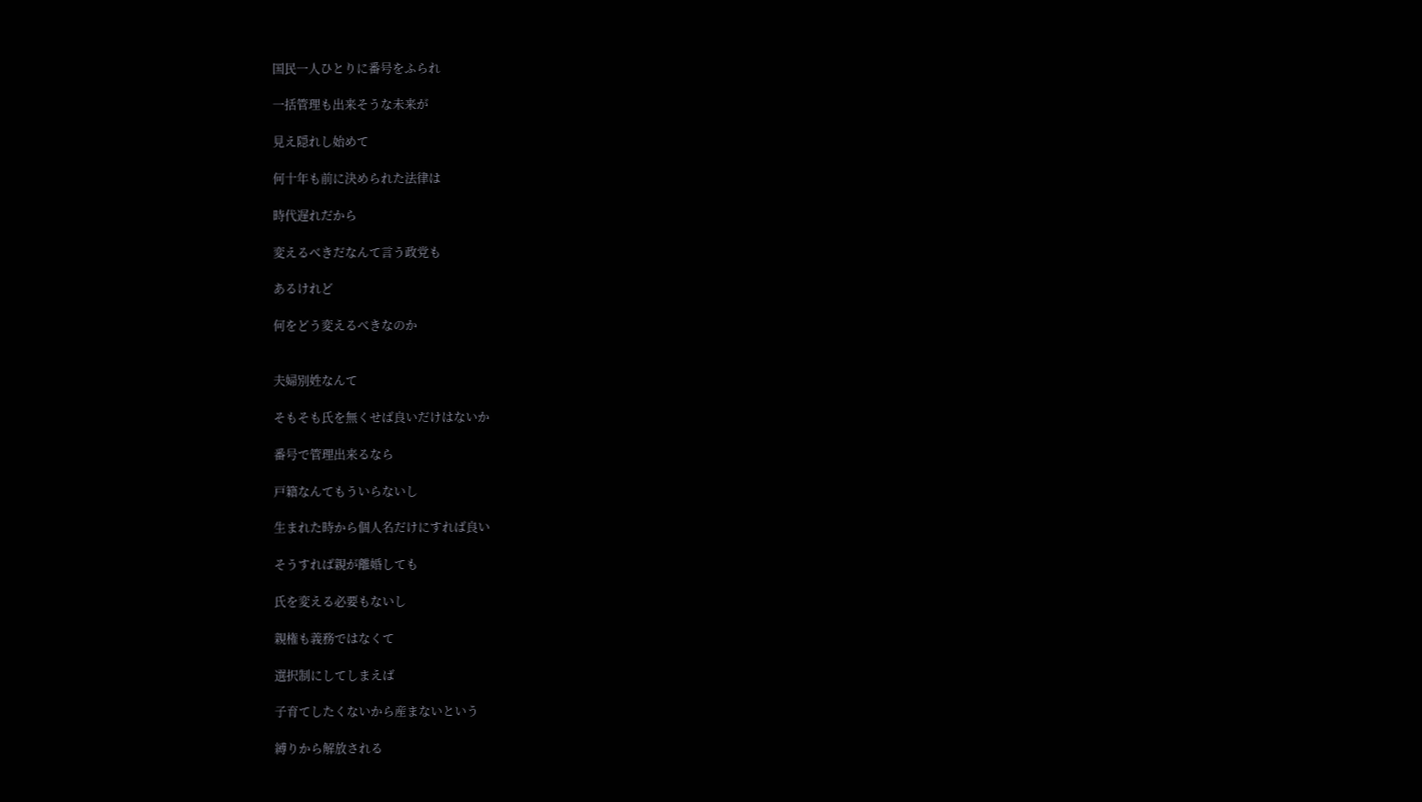国民一人ひとりに番号をふられ

一括管理も出来そうな未来が

見え隠れし始めて

何十年も前に決められた法律は

時代遅れだから

変えるべきだなんて言う政党も

あるけれど

何をどう変えるべきなのか


夫婦別姓なんて

そもそも氏を無くせば良いだけはないか

番号で管理出来るなら

戸籍なんてもういらないし

生まれた時から個人名だけにすれば良い

そうすれば親が離婚しても

氏を変える必要もないし

親権も義務ではなくて

選択制にしてしまえば

子育てしたくないから産まないという

縛りから解放される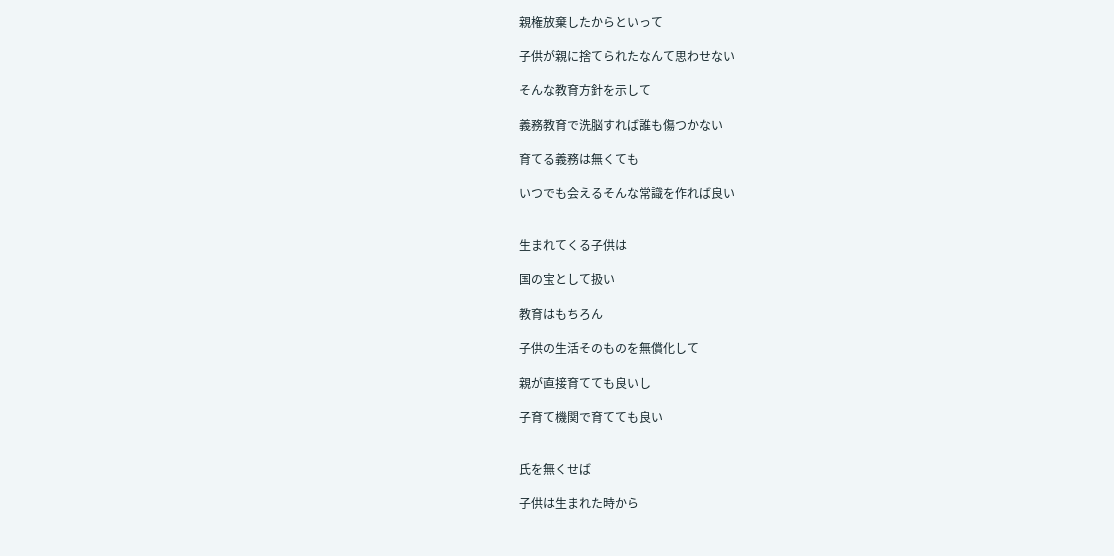親権放棄したからといって

子供が親に捨てられたなんて思わせない

そんな教育方針を示して

義務教育で洗脳すれば誰も傷つかない

育てる義務は無くても

いつでも会えるそんな常識を作れば良い


生まれてくる子供は

国の宝として扱い

教育はもちろん

子供の生活そのものを無償化して

親が直接育てても良いし

子育て機関で育てても良い


氏を無くせば

子供は生まれた時から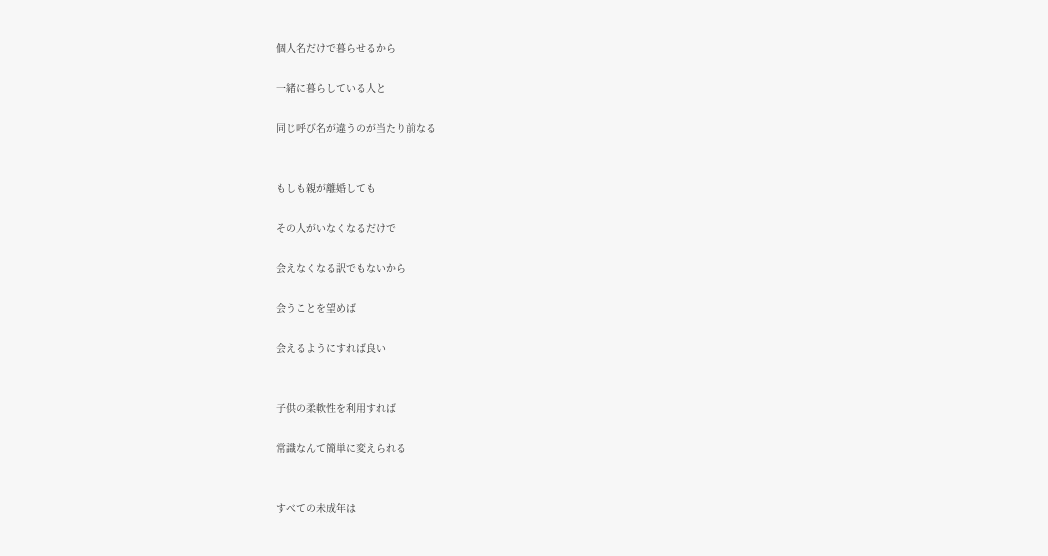個人名だけで暮らせるから

一緒に暮らしている人と

同じ呼び名が違うのが当たり前なる


もしも親が離婚しても

その人がいなくなるだけで

会えなくなる訳でもないから

会うことを望めば

会えるようにすれば良い


子供の柔軟性を利用すれば

常識なんて簡単に変えられる


すべての未成年は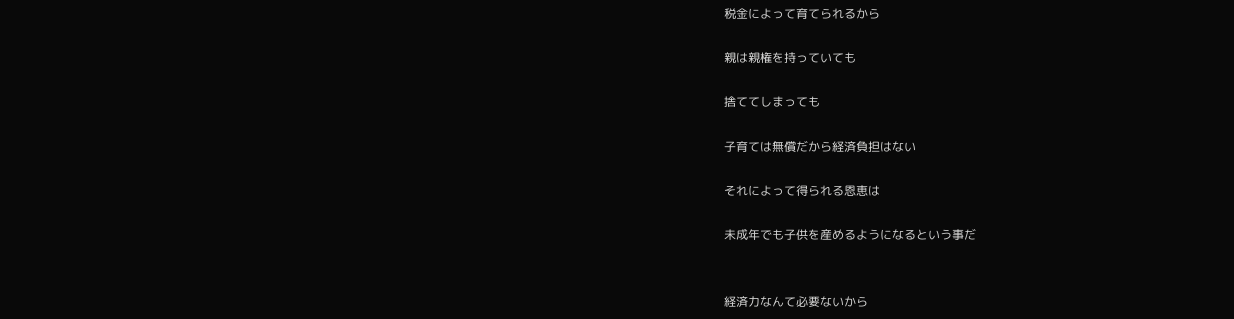税金によって育てられるから

親は親権を持っていても

捨ててしまっても

子育ては無償だから経済負担はない

それによって得られる恩恵は

未成年でも子供を産めるようになるという事だ


経済力なんて必要ないから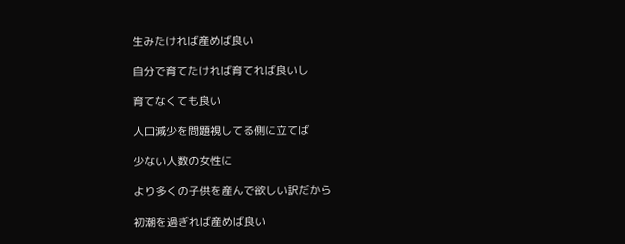生みたければ産めば良い

自分で育てたければ育てれば良いし

育てなくても良い

人口減少を問題視してる側に立てば

少ない人数の女性に

より多くの子供を産んで欲しい訳だから

初潮を過ぎれば産めば良い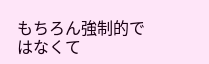もちろん強制的ではなくて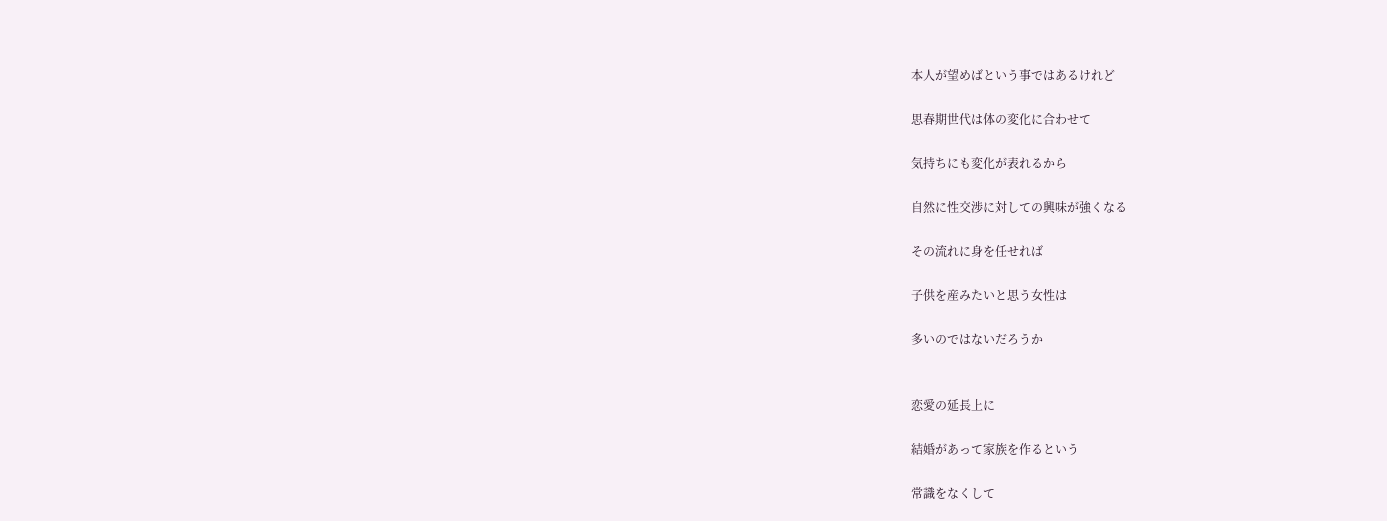本人が望めばという事ではあるけれど

思春期世代は体の変化に合わせて

気持ちにも変化が表れるから

自然に性交渉に対しての興味が強くなる

その流れに身を任せれば

子供を産みたいと思う女性は

多いのではないだろうか


恋愛の延長上に

結婚があって家族を作るという

常識をなくして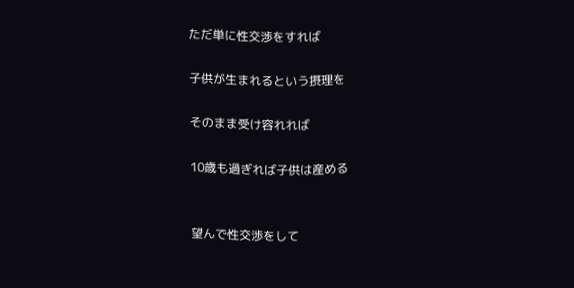ただ単に性交渉をすれば

子供が生まれるという摂理を

そのまま受け容れれば

10歳も過ぎれば子供は産める


望んで性交渉をして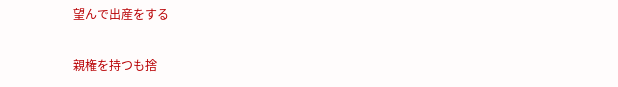望んで出産をする

親権を持つも捨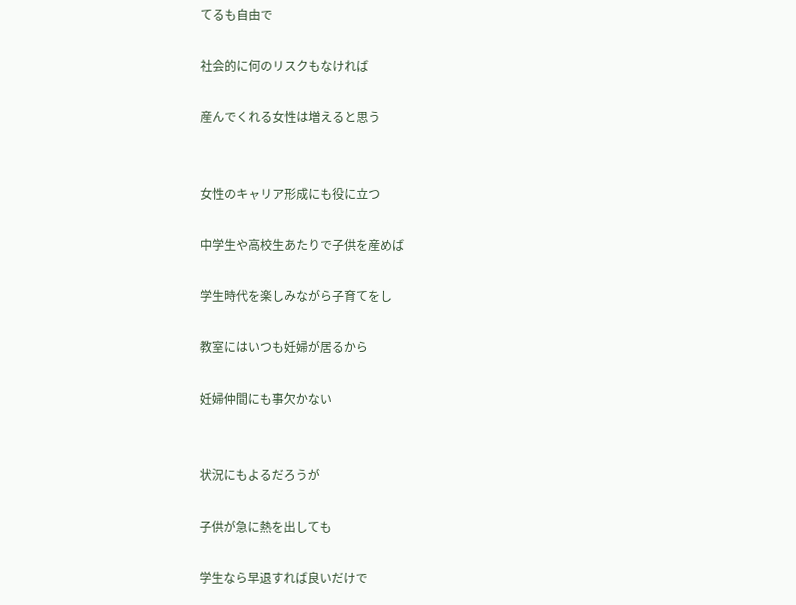てるも自由で

社会的に何のリスクもなければ

産んでくれる女性は増えると思う


女性のキャリア形成にも役に立つ

中学生や高校生あたりで子供を産めば

学生時代を楽しみながら子育てをし

教室にはいつも妊婦が居るから

妊婦仲間にも事欠かない


状況にもよるだろうが

子供が急に熱を出しても

学生なら早退すれば良いだけで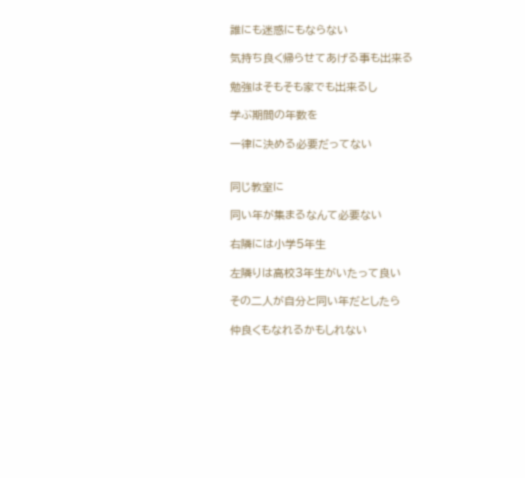誰にも迷惑にもならない

気持ち良く帰らせてあげる事も出来る

勉強はそもそも家でも出来るし

学ぶ期間の年数を

一律に決める必要だってない


同じ教室に

同い年が集まるなんて必要ない

右隣には小学5年生

左隣りは高校3年生がいたって良い

その二人が自分と同い年だとしたら

仲良くもなれるかもしれない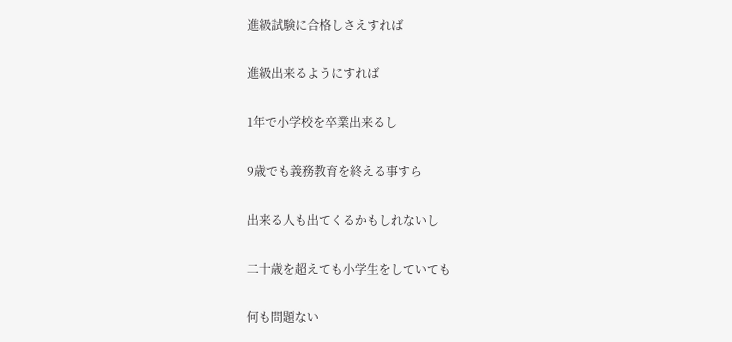進級試験に合格しさえすれば

進級出来るようにすれば

1年で小学校を卒業出来るし

9歳でも義務教育を終える事すら

出来る人も出てくるかもしれないし

二十歳を超えても小学生をしていても

何も問題ない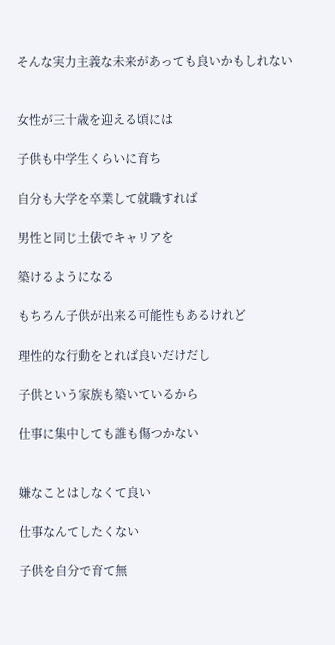そんな実力主義な未来があっても良いかもしれない


女性が三十歳を迎える頃には

子供も中学生くらいに育ち

自分も大学を卒業して就職すれば

男性と同じ土俵でキャリアを

築けるようになる

もちろん子供が出来る可能性もあるけれど

理性的な行動をとれば良いだけだし

子供という家族も築いているから

仕事に集中しても誰も傷つかない


嫌なことはしなくて良い

仕事なんてしたくない

子供を自分で育て無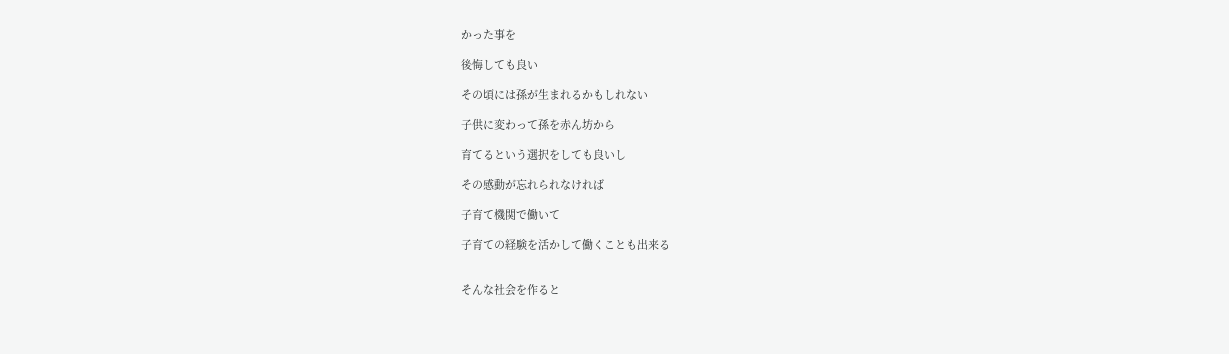かった事を

後悔しても良い

その頃には孫が生まれるかもしれない

子供に変わって孫を赤ん坊から

育てるという選択をしても良いし

その感動が忘れられなければ

子育て機関で働いて

子育ての経験を活かして働くことも出来る


そんな社会を作ると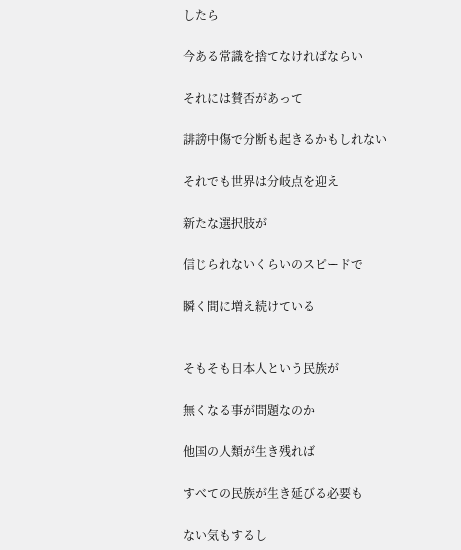したら

今ある常識を捨てなければならい

それには賛否があって

誹謗中傷で分断も起きるかもしれない

それでも世界は分岐点を迎え

新たな選択肢が

信じられないくらいのスピードで

瞬く間に増え続けている


そもそも日本人という民族が

無くなる事が問題なのか

他国の人類が生き残れば

すべての民族が生き延びる必要も

ない気もするし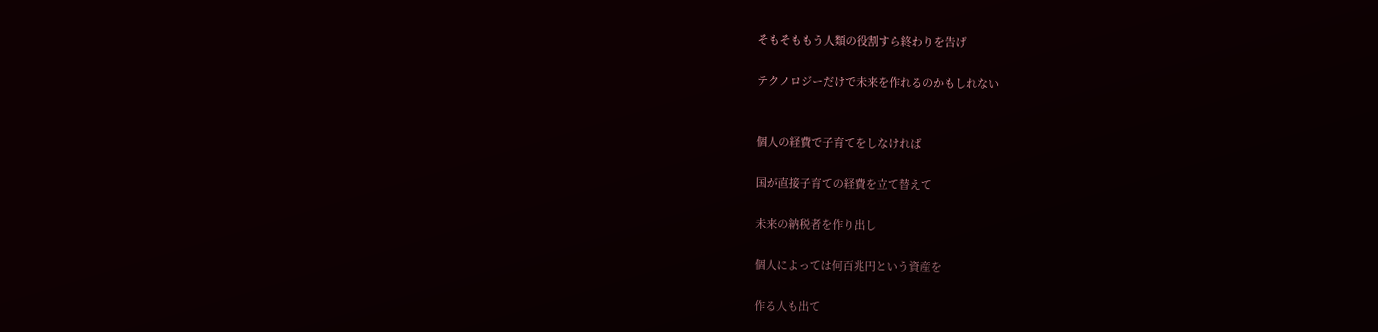そもそももう人類の役割すら終わりを告げ

テクノロジーだけで未来を作れるのかもしれない


個人の経費で子育てをしなければ

国が直接子育ての経費を立て替えて

未来の納税者を作り出し

個人によっては何百兆円という資産を

作る人も出て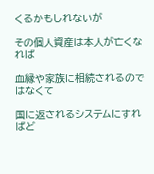くるかもしれないが

その個人資産は本人が亡くなれば

血縁や家族に相続されるのではなくて

国に返されるシステムにすればど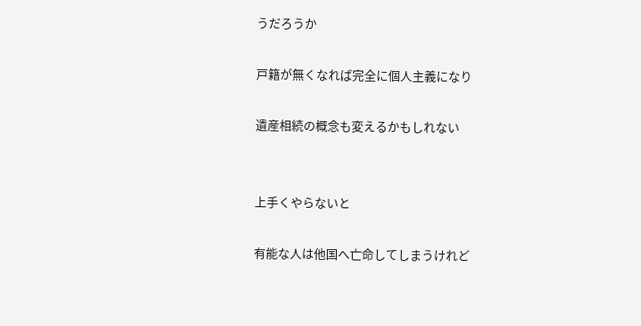うだろうか

戸籍が無くなれば完全に個人主義になり

遺産相続の概念も変えるかもしれない


上手くやらないと

有能な人は他国へ亡命してしまうけれど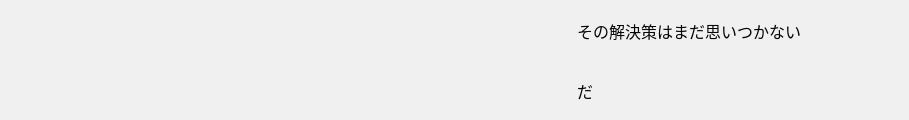その解決策はまだ思いつかない

だ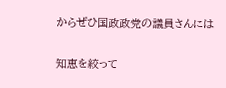からぜひ国政政党の議員さんには

知恵を絞って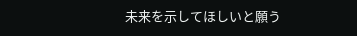未来を示してほしいと願う